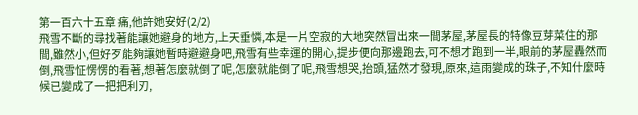第一百六十五章 痛,他許她安好(2/2)
飛雪不斷的尋找著能讓她避身的地方,上天垂憐,本是一片空寂的大地突然冒出來一間茅屋,茅屋長的特像豆芽菜住的那間,雖然小,但好歹能夠讓她暫時避避身吧,飛雪有些幸運的開心,提步便向那邊跑去,可不想才跑到一半,眼前的茅屋轟然而倒,飛雪怔愣愣的看著,想著怎麼就倒了呢,怎麼就能倒了呢,飛雪想哭,抬頭,猛然才發現,原來,這雨變成的珠子,不知什麼時候已變成了一把把利刃,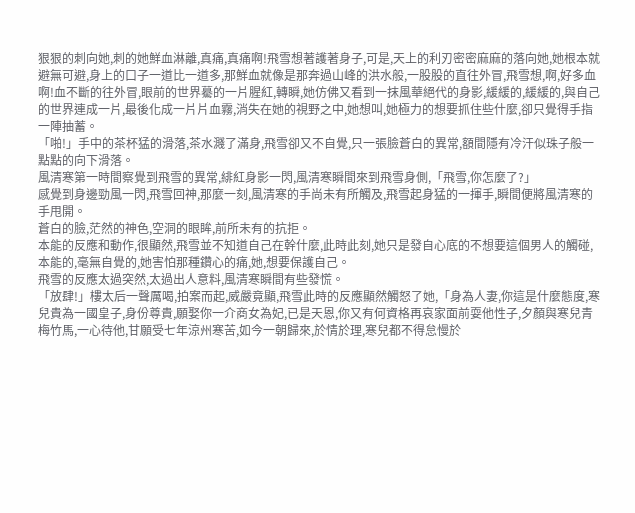狠狠的刺向她,刺的她鮮血淋離,真痛,真痛啊!飛雪想著護著身子,可是,天上的利刃密密麻麻的落向她,她根本就避無可避,身上的口子一道比一道多,那鮮血就像是那奔過山峰的洪水般,一股股的直往外冒,飛雪想,啊,好多血啊!血不斷的往外冒,眼前的世界驀的一片腥紅,轉瞬,她仿佛又看到一抹風華絕代的身影,緩緩的,緩緩的,與自己的世界連成一片,最後化成一片片血霧,消失在她的視野之中,她想叫,她極力的想要抓住些什麼,卻只覺得手指一陣抽蓄。
「啪!」手中的茶杯猛的滑落,茶水濺了滿身,飛雪卻又不自覺,只一張臉蒼白的異常,額間隱有冷汗似珠子般一點點的向下滑落。
風清寒第一時間察覺到飛雪的異常,緋紅身影一閃,風清寒瞬間來到飛雪身側,「飛雪,你怎麼了?」
感覺到身邊勁風一閃,飛雪回神,那麼一刻,風清寒的手尚未有所觸及,飛雪起身猛的一揮手,瞬間便將風清寒的手甩開。
蒼白的臉,茫然的神色,空洞的眼眸,前所未有的抗拒。
本能的反應和動作,很顯然,飛雪並不知道自己在幹什麼,此時此刻,她只是發自心底的不想要這個男人的觸碰,本能的,毫無自覺的,她害怕那種鑽心的痛,她,想要保護自己。
飛雪的反應太過突然,太過出人意料,風清寒瞬間有些發慌。
「放肆!」樓太后一聲厲喝,拍案而起,威嚴竟顯,飛雪此時的反應顯然觸怒了她,「身為人妻,你這是什麼態度,寒兒貴為一國皇子,身份尊貴,願娶你一介商女為妃,已是天恩,你又有何資格再哀家面前耍他性子,夕顏與寒兒青梅竹馬,一心待他,甘願受七年涼州寒苦,如今一朝歸來,於情於理,寒兒都不得怠慢於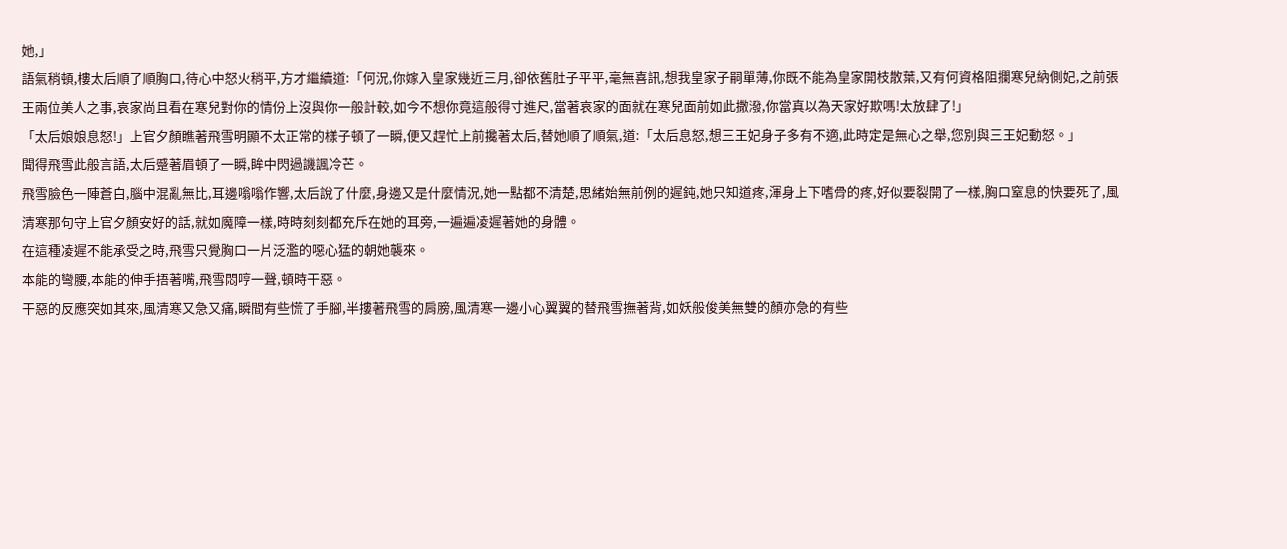她,」
語氣稍頓,樓太后順了順胸口,待心中怒火稍平,方才繼續道:「何況,你嫁入皇家幾近三月,卻依舊肚子平平,毫無喜訊,想我皇家子嗣單薄,你既不能為皇家開枝散葉,又有何資格阻攔寒兒納側妃,之前張王兩位美人之事,哀家尚且看在寒兒對你的情份上沒與你一般計較,如今不想你竟這般得寸進尺,當著哀家的面就在寒兒面前如此撒潑,你當真以為天家好欺嗎!太放肆了!」
「太后娘娘息怒!」上官夕顏瞧著飛雪明顯不太正常的樣子頓了一瞬,便又趕忙上前攙著太后,替她順了順氣,道:「太后息怒,想三王妃身子多有不適,此時定是無心之舉,您別與三王妃動怒。」
聞得飛雪此般言語,太后蹙著眉頓了一瞬,眸中閃過譏諷冷芒。
飛雪臉色一陣蒼白,腦中混亂無比,耳邊嗡嗡作響,太后說了什麼,身邊又是什麼情況,她一點都不清楚,思緒始無前例的遲鈍,她只知道疼,渾身上下嗜骨的疼,好似要裂開了一樣,胸口窒息的快要死了,風清寒那句守上官夕顏安好的話,就如魔障一樣,時時刻刻都充斥在她的耳旁,一遍遍凌遲著她的身體。
在這種凌遲不能承受之時,飛雪只覺胸口一片泛濫的噁心猛的朝她襲來。
本能的彎腰,本能的伸手捂著嘴,飛雪悶哼一聲,頓時干惡。
干惡的反應突如其來,風清寒又急又痛,瞬間有些慌了手腳,半摟著飛雪的肩膀,風清寒一邊小心翼翼的替飛雪撫著背,如妖般俊美無雙的顏亦急的有些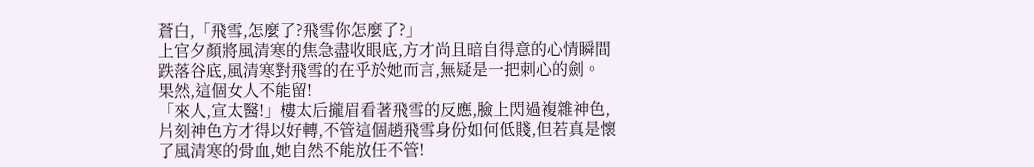蒼白,「飛雪,怎麼了?飛雪你怎麼了?」
上官夕顏將風清寒的焦急盡收眼底,方才尚且暗自得意的心情瞬間跌落谷底,風清寒對飛雪的在乎於她而言,無疑是一把刺心的劍。
果然,這個女人不能留!
「來人,宣太醫!」樓太后攏眉看著飛雪的反應,臉上閃過複雜神色,片刻神色方才得以好轉,不管這個趙飛雪身份如何低賤,但若真是懷了風清寒的骨血,她自然不能放任不管!